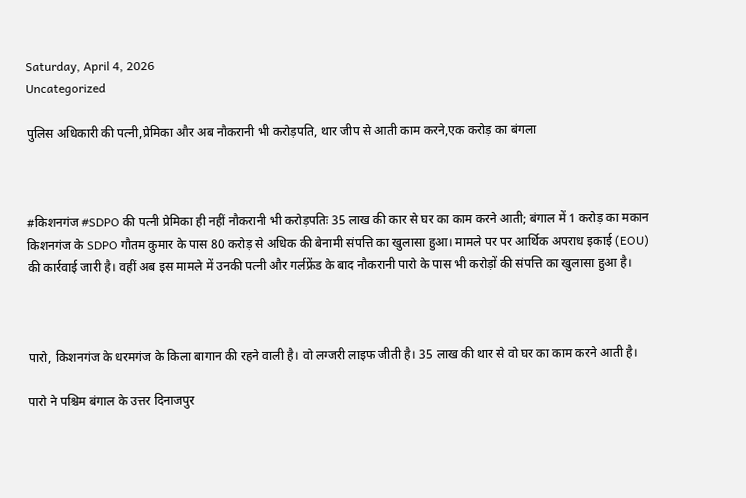Saturday, April 4, 2026
Uncategorized

पुलिस अधिकारी की पत्नी,प्रेमिका और अब नौकरानी भी करोड़पति, थार जीप से आती काम करने,एक करोड़ का बंगला



#किशनगंज #SDPO की पत्नी प्रेमिका ही नहीं नौकरानी भी करोड़पतिः 35 लाख की कार से घर का काम करने आती; बंगाल में 1 करोड़ का मकान
किशनगंज के SDPO गौतम कुमार के पास 80 करोड़ से अधिक की बेनामी संपत्ति का खुलासा हुआ। मामले पर पर आर्थिक अपराध इकाई (EOU) की कार्रवाई जारी है। वहीं अब इस मामले में उनकी पत्नी और गर्लफ्रेंड के बाद नौकरानी पारो के पास भी करोड़ों की संपत्ति का खुलासा हुआ है।



पारो, किशनगंज के धरमगंज के किला बागान की रहने वाली है। वो लग्जरी लाइफ जीती है। 35 लाख की थार से वो घर का काम करने आती है।

पारो ने पश्चिम बंगाल के उत्तर दिनाजपुर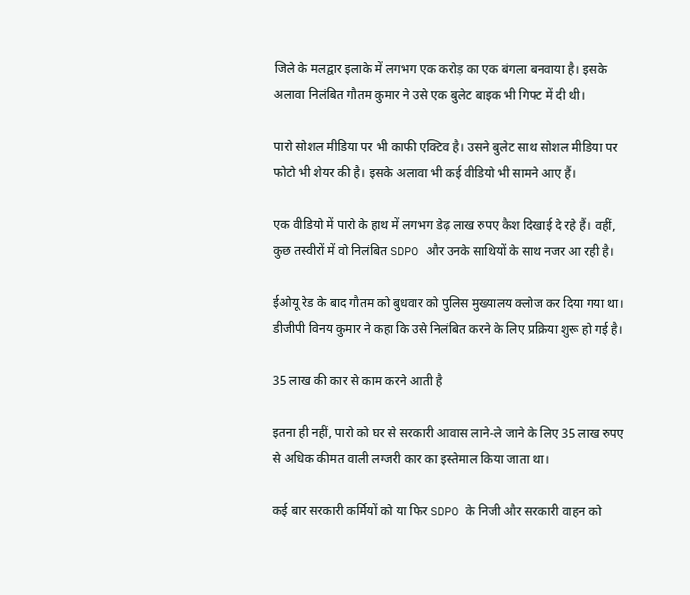जिले के मलद्वार इलाके में लगभग एक करोड़ का एक बंगला बनवाया है। इसके अलावा निलंबित गौतम कुमार ने उसे एक बुलेट बाइक भी गिफ्ट में दी थी।

पारो सोशल मीडिया पर भी काफी एक्टिव है। उसने बुलेट साथ सोशल मीडिया पर फोटो भी शेयर की है। इसके अलावा भी कई वीडियो भी सामने आए हैं।

एक वीडियो में पारो के हाथ में लगभग डेढ़ लाख रुपए कैश दिखाई दे रहे हैं। वहीं, कुछ तस्वीरों में वो निलंबित SDPO और उनके साथियों के साथ नजर आ रही है।

ईओयू रेड के बाद गौतम को बुधवार को पुलिस मुख्यालय क्लोज कर दिया गया था। डीजीपी विनय कुमार ने कहा कि उसे निलंबित करने के लिए प्रक्रिया शुरू हो गई है।

35 लाख की कार से काम करने आती है

इतना ही नहीं, पारो को घर से सरकारी आवास लाने-ले जाने के लिए 35 लाख रुपए से अधिक कीमत वाली लग्जरी कार का इस्तेमाल किया जाता था।

कई बार सरकारी कर्मियों को या फिर SDPO के निजी और सरकारी वाहन को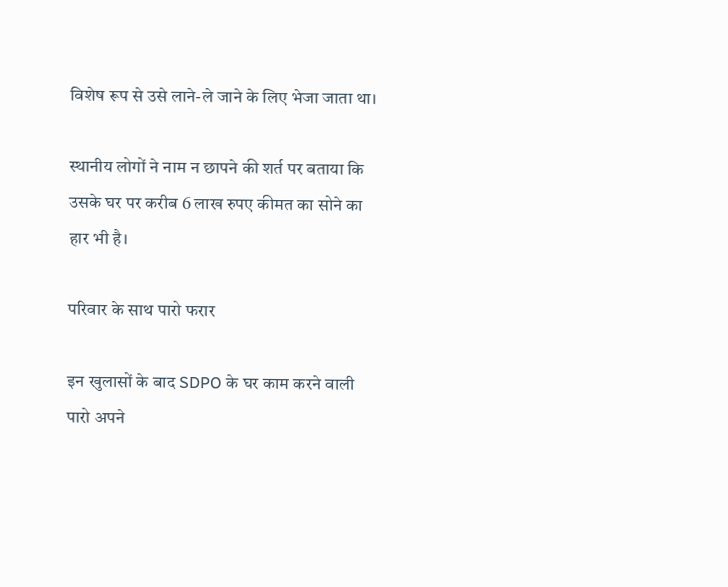विशेष रूप से उसे लाने-ले जाने के लिए भेजा जाता था।

स्थानीय लोगों ने नाम न छापने की शर्त पर बताया कि उसके घर पर करीब 6 लाख रुपए कीमत का सोने का हार भी है।

परिवार के साथ पारो फरार

इन खुलासों के बाद SDPO के घर काम करने वाली पारो अपने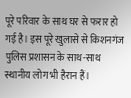पूरे परिवार के साथ घर से फरार हो गई है। इस पूरे खुलासे से किशनगंज पुलिस प्रशासन के साथ-साथ स्थानीय लोग भी हैरान हैं।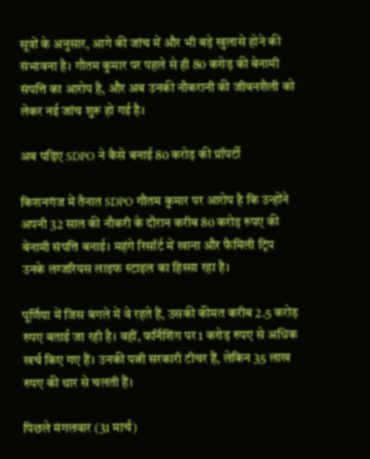सूत्रों के अनुसार, आगे की जांच में और भी बड़े खुलासे होने की संभावना है। गौतम कुमार पर पहले से ही 80 करोड़ की बेनामी संपत्ति का आरोप है, और अब उनकी नौकरानी की जीवनशैली को लेकर नई जांच शुरू हो गई है।

अब पढ़िए SDPO ने कैसे बनाई 80 करोड़ की प्रॉपर्टी

किशनगंज में तैनात SDPO गौतम कुमार पर आरोप है कि उन्होंने अपनी 32 साल की नौकरी के दौरान करीब 80 करोड़ रुपए की बेनामी संपत्ति बनाई। महंगे रिसॉर्ट में खाना और फैमिली ट्रिप उनके लग्जरियस लाइफ स्टाइल का हिस्सा रहा है।

पूर्णिया में जिस बंगले में वे रहते हैं, उसकी कीमत करीब 2.5 करोड़ रुपए बताई जा रही है। वहीं, फर्निशिंग पर 1 करोड़ रुपए से अधिक खर्च किए गए हैं। उनकी पत्नी सरकारी टीचर हैं, लेकिन 35 लाख रुपए की थार से चलती हैं।

पिछले मंगलवार (31 मार्च)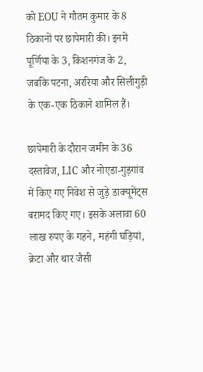को EOU ने गौतम कुमार के 8 ठिकानों पर छापेमारी की। इनमें पूर्णिया के 3, किशनगंज के 2, जबकि पटना, अररिया और सिलीगुड़ी के एक-एक ठिकाने शामिल हैं।

छापेमारी के दौरान जमीन के 36 दस्तावेज, LIC और नोएडा-गुड़गांव में किए गए निवेश से जुड़े डाक्यूमेंट्स बरामद किए गए। इसके अलावा 60 लाख रुपए के गहने, महंगी घड़ियां, क्रेटा और थार जैसी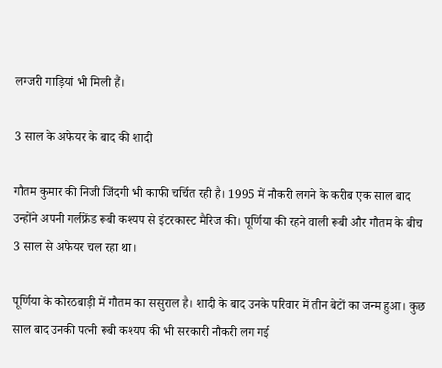लग्जरी गाड़ियां भी मिली हैं।

3 साल के अफेयर के बाद की शादी

गौतम कुमार की निजी जिंदगी भी काफी चर्चित रही है। 1995 में नौकरी लगने के करीब एक साल बाद उन्होंने अपनी गर्लफ्रेंड रूबी कश्यप से इंटरकास्ट मैरिज की। पूर्णिया की रहने वाली रूबी और गौतम के बीच 3 साल से अफेयर चल रहा था।

पूर्णिया के कोरठबाड़ी में गौतम का ससुराल है। शादी के बाद उनके परिवार में तीन बेटों का जन्म हुआ। कुछ साल बाद उनकी पत्नी रूबी कश्यप की भी सरकारी नौकरी लग गई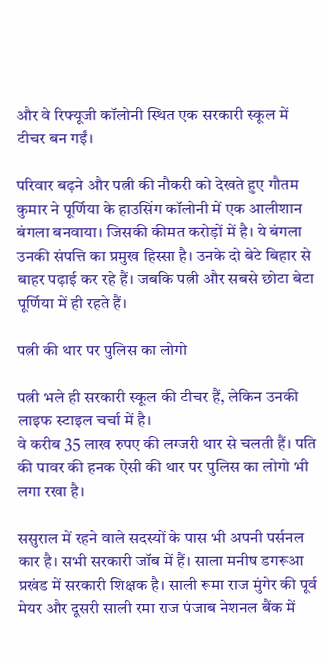और वे रिफ्यूजी कॉलोनी स्थित एक सरकारी स्कूल में टीचर बन गईं।

परिवार बढ़ने और पत्नी की नौकरी को देखते हुए गौतम कुमार ने पूर्णिया के हाउसिंग कॉलोनी में एक आलीशान बंगला बनवाया। जिसकी कीमत करोड़ों में है। ये बंगला उनकी संपत्ति का प्रमुख हिस्सा है। उनके दो बेटे बिहार से बाहर पढ़ाई कर रहे हैं। जबकि पत्नी और सबसे छोटा बेटा पूर्णिया में ही रहते हैं।

पत्नी की थार पर पुलिस का लोगो

पत्नी भले ही सरकारी स्कूल की टीचर हैं, लेकिन उनकी लाइफ स्टाइल चर्चा में है।
वे करीब 35 लाख रुपए की लग्जरी थार से चलती हैं। पति की पावर की हनक ऐसी की थार पर पुलिस का लोगो भी लगा रखा है।

ससुराल में रहने वाले सदस्यों के पास भी अपनी पर्सनल कार है। सभी सरकारी जॉब में हैं। साला मनीष डगरूआ प्रखंड में सरकारी शिक्षक है। साली रूमा राज मुंगेर की पूर्व मेयर और दूसरी साली रमा राज पंजाब नेशनल बैंक में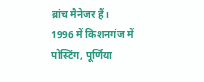ब्रांच मैनेजर हैं।
1996 में किशनगंज में पोस्टिंग, पूर्णिया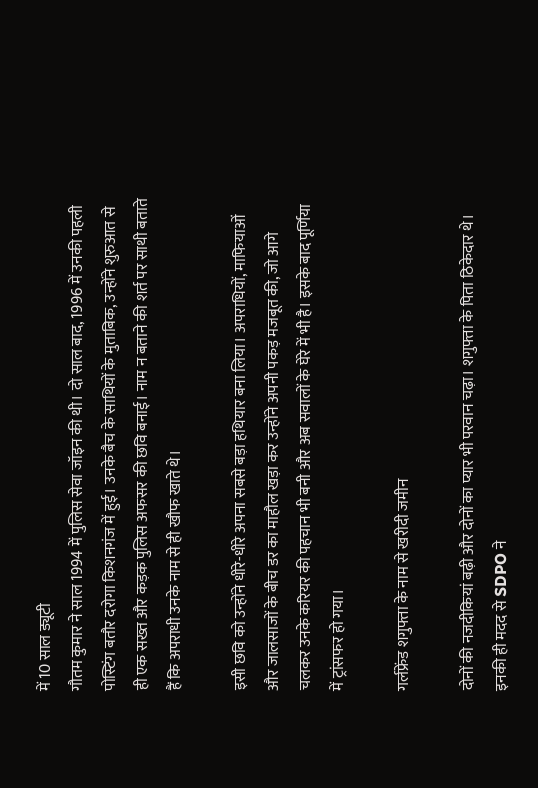में 10 साल ड्यूटी
गौतम कुमार ने साल 1994 में पुलिस सेवा जॉइन की थी। दो साल बाद, 1996 में उनकी पहली पोस्टिंग बतौर दरोगा किशनगंज में हुई। उनके बैच के साथियों के मुताबिक, उन्होंने शुरुआत से ही एक सख्त और कड़क पुलिस अफसर की छवि बनाई। नाम न बताने की शर्त पर साथी बताते हैं कि अपराधी उनके नाम से ही खौफ खाते थे।

इसी छवि को उन्होंने धीरे-धीरे अपना सबसे बड़ा हथियार बना लिया। अपराधियों, माफियाओं और जालसाजों के बीच डर का माहौल खड़ा कर उन्होंने अपनी पकड़ मजबूत की, जो आगे चलकर उनके करियर की पहचान भी बनी और अब सवालों के घेरे में भी है। इसके बाद पूर्णिया में ट्रांसफर हो गया।

गर्लफ्रेंड शगुफ्ता के नाम से खरीदी जमीन

दोनों की नजदीकियां बढ़ी और दोनों का प्यार भी परवान चढ़ा। शगुफ्ता के पिता ठिकेदार थे। इनकी ही मदद से SDPO ने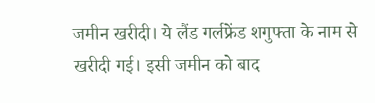जमीन खरीदी। ये लैंड गर्लफ्रेंड शगुफ्ता के नाम से खरीदी गई। इसी जमीन को बाद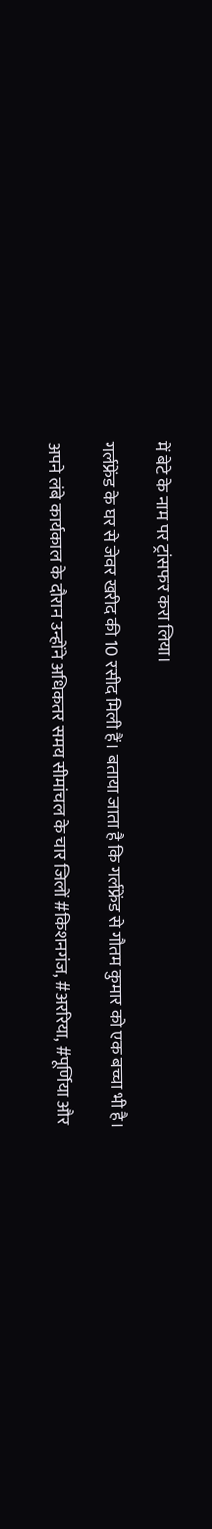में बेटे के नाम पर ट्रांसफर करा लिया।

गर्लफ्रेंड के घर से जेवर खरीद की 10 रसीद मिली हैं। बताया जाता है कि गर्लफ्रेंड से गौतम कुमार को एक बच्चा भी है।

अपने लंबे कार्यकाल के दौरान उन्होंने अधिकतर समय सीमांचल के चार जिलों #किशनगंज, #अररिया, #पूर्णिया और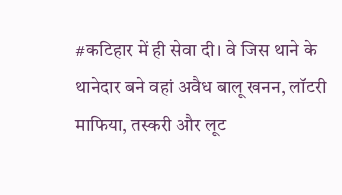#कटिहार में ही सेवा दी। वे जिस थाने के थानेदार बने वहां अवैध बालू खनन, लॉटरी माफिया, तस्करी और लूट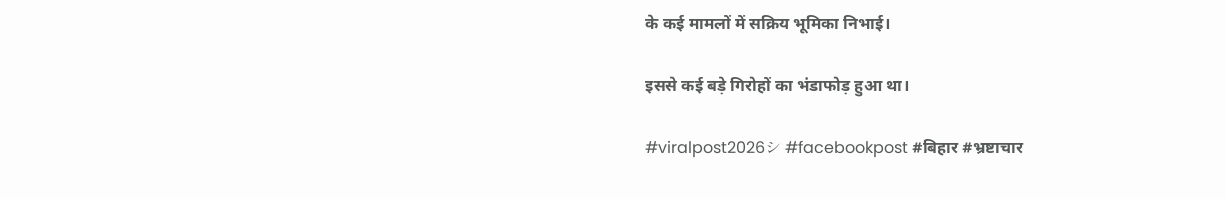के कई मामलों में सक्रिय भूमिका निभाई।

इससे कई बड़े गिरोहों का भंडाफोड़ हुआ था।

#viralpost2026シ #facebookpost #बिहार #भ्रष्टाचार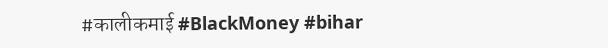#कालीकमाई #BlackMoney #bihar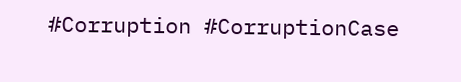#Corruption #CorruptionCase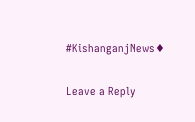#KishanganjNews♦

Leave a Reply